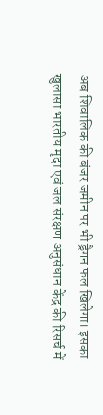अब शिवालिक की बंजर जमीन पर भी ड्रैगन फल खिलेगा। इसका खुलासा भारतीय मृदा एवं जल संरक्षण अनुसंधान केंद्र की रिसर्च में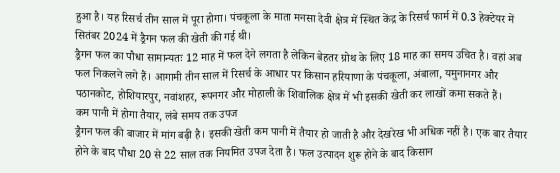हुआ है। यह रिसर्च तीन साल में पूरा होगा। पंचकूला के माता मनसा देवी क्षेत्र में स्थित केंद्र के रिसर्च फार्म में 0.3 हेक्टेयर में सितंबर 2024 में ड्रैगन फल की खेती की गई थी।
ड्रैगन फल का पौधा सामान्यतः 12 माह में फल देने लगता है लेकिन बेहतर ग्रोथ के लिए 18 माह का समय उचित है। वहां अब फल निकलने लगे हैं। आगामी तीन साल में रिसर्च के आधार पर किसान हरियाणा के पंचकूला, अंबाला, यमुनानगर और पठानकोट, होशियारपुर, नवांशहर, रूपनगर और मोहाली के शिवालिक क्षेत्र में भी इसकी खेती कर लाखों कमा सकते हैं।
कम पानी में होगा तैयार, लंबे समय तक उपज
ड्रैगन फल की बाजार में मांग बढ़ी है। इसकी खेती कम पानी में तैयार हो जाती है और देखरेख भी अधिक नहीं है। एक बार तैयार होने के बाद पौधा 20 से 22 साल तक नियमित उपज देता है। फल उत्पादन शुरू होने के बाद किसान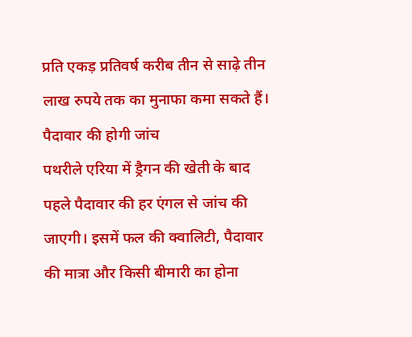प्रति एकड़ प्रतिवर्ष करीब तीन से साढ़े तीन लाख रुपये तक का मुनाफा कमा सकते हैं।
पैदावार की होगी जांच
पथरीले एरिया में ड्रैगन की खेती के बाद पहले पैदावार की हर एंगल से जांच की जाएगी। इसमें फल की क्वालिटी, पैदावार की मात्रा और किसी बीमारी का होना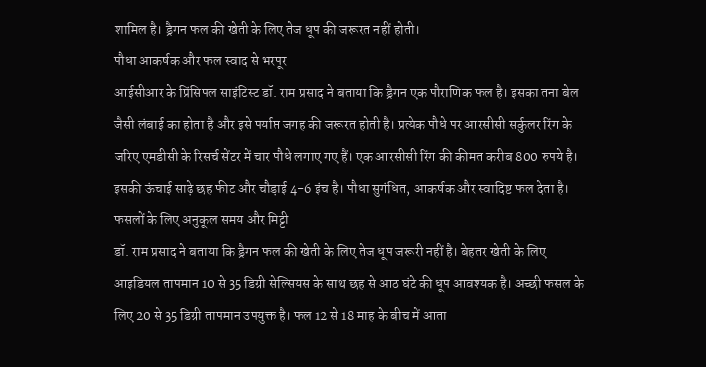शामिल है। ड्रैगन फल की खेती के लिए तेज धूप की जरूरत नहीं होती।
पौधा आकर्षक और फल स्वाद से भरपूर
आईसीआर के प्रिंसिपल साइंटिस्ट डॉ. राम प्रसाद ने बताया कि ड्रैगन एक पौराणिक फल है। इसका तना बेल जैसी लंबाई का होता है और इसे पर्याप्त जगह की जरूरत होती है। प्रत्येक पौधे पर आरसीसी सर्कुलर रिंग के जरिए एमडीसी के रिसर्च सेंटर में चार पौधे लगाए गए हैं। एक आरसीसी रिंग की कीमत करीब 800 रुपये है। इसकी ऊंचाई साढ़े छह फीट और चौड़ाई 4-6 इंच है। पौधा सुगंधित, आकर्षक और स्वादिष्ट फल देता है।
फसलों के लिए अनुकूल समय और मिट्टी
डॉ. राम प्रसाद ने बताया कि ड्रैगन फल की खेती के लिए तेज धूप जरूरी नहीं है। बेहतर खेती के लिए आइडियल तापमान 10 से 35 डिग्री सेल्सियस के साथ छह से आठ घंटे की धूप आवश्यक है। अच्छी फसल के लिए 20 से 35 डिग्री तापमान उपयुक्त है। फल 12 से 18 माह के बीच में आता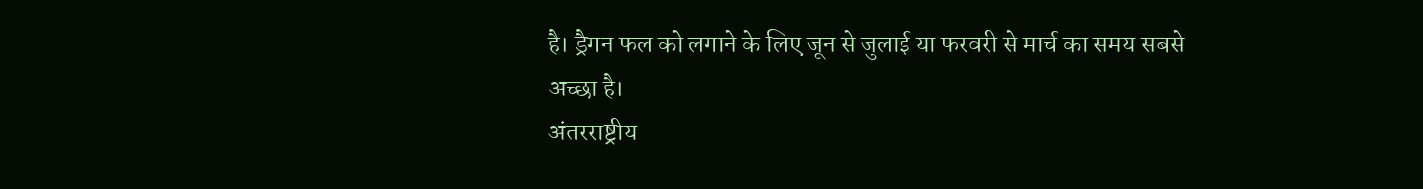है। ड्रैगन फल को लगाने के लिए जून से जुलाई या फरवरी से मार्च का समय सबसे अच्छा है।
अंतरराष्ट्रीय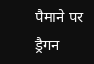पैमाने पर ड्रैगन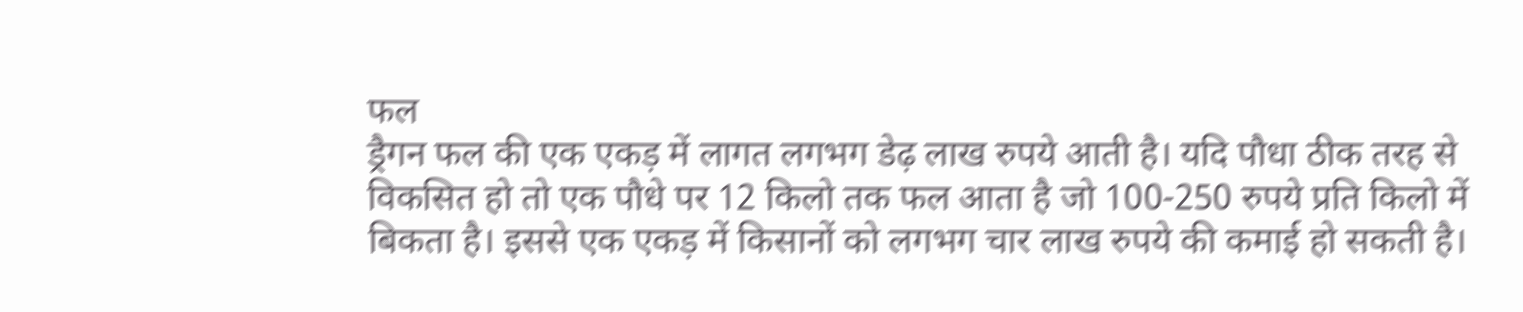फल
ड्रैगन फल की एक एकड़ में लागत लगभग डेढ़ लाख रुपये आती है। यदि पौधा ठीक तरह से विकसित हो तो एक पौधे पर 12 किलो तक फल आता है जो 100-250 रुपये प्रति किलो में बिकता है। इससे एक एकड़ में किसानों को लगभग चार लाख रुपये की कमाई हो सकती है।